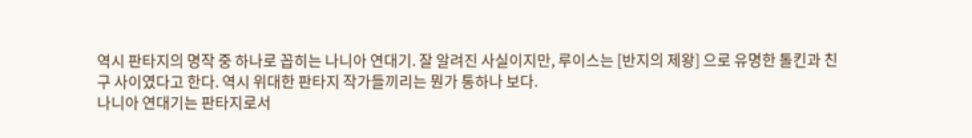역시 판타지의 명작 중 하나로 꼽히는 나니아 연대기. 잘 알려진 사실이지만, 루이스는 [반지의 제왕] 으로 유명한 톨킨과 친구 사이였다고 한다. 역시 위대한 판타지 작가들끼리는 뭔가 통하나 보다.
나니아 연대기는 판타지로서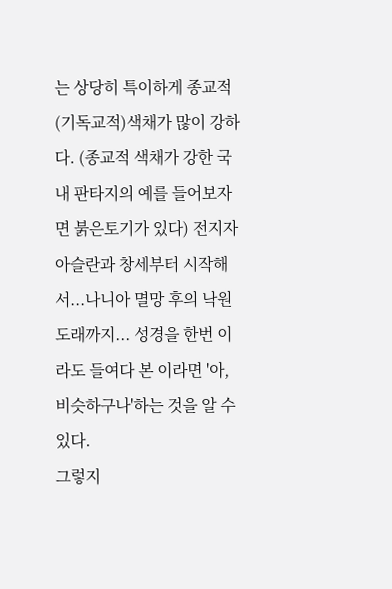는 상당히 특이하게 종교적(기독교적)색채가 많이 강하다. (종교적 색채가 강한 국내 판타지의 예를 들어보자면 붉은토기가 있다) 전지자 아슬란과 창세부터 시작해서...나니아 멸망 후의 낙원 도래까지... 성경을 한번 이라도 들여다 본 이라면 '아, 비슷하구나'하는 것을 알 수 있다.
그렇지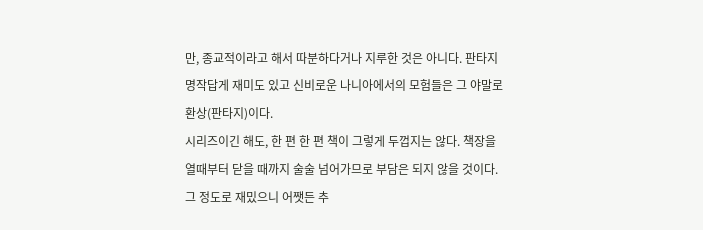만, 종교적이라고 해서 따분하다거나 지루한 것은 아니다. 판타지 명작답게 재미도 있고 신비로운 나니아에서의 모험들은 그 야말로 환상(판타지)이다.
시리즈이긴 해도, 한 편 한 편 책이 그렇게 두껍지는 않다. 책장을 열때부터 닫을 때까지 술술 넘어가므로 부담은 되지 않을 것이다. 그 정도로 재밌으니 어쨋든 추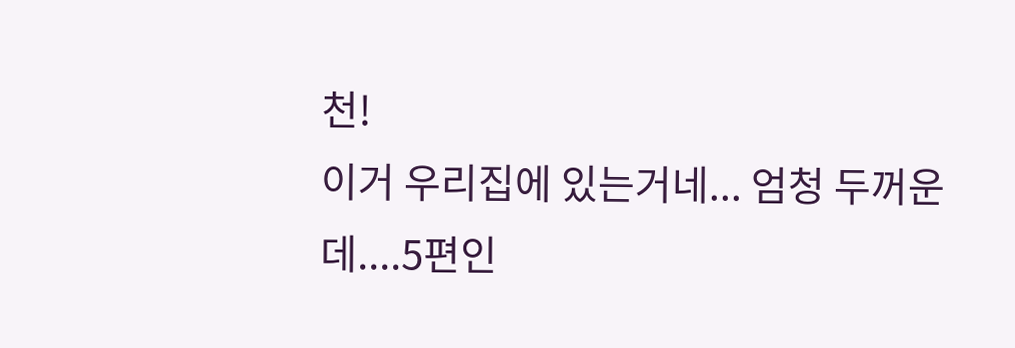천!
이거 우리집에 있는거네... 엄청 두꺼운데....5편인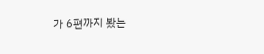가 6편까지 봤는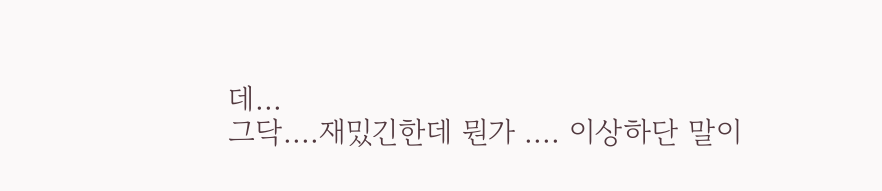데...
그닥....재밌긴한데 뭔가 .... 이상하단 말이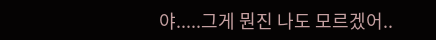야.....그게 뭔진 나도 모르겠어..